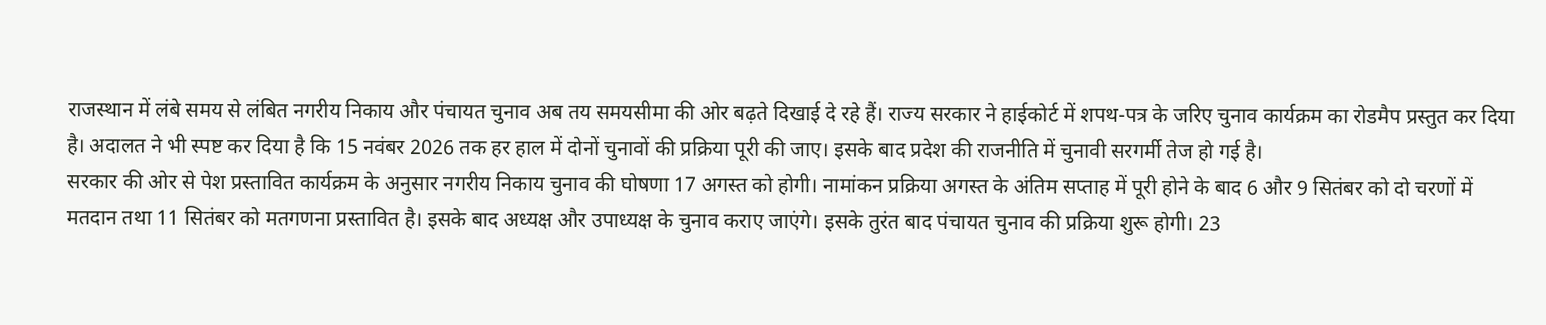राजस्थान में लंबे समय से लंबित नगरीय निकाय और पंचायत चुनाव अब तय समयसीमा की ओर बढ़ते दिखाई दे रहे हैं। राज्य सरकार ने हाईकोर्ट में शपथ-पत्र के जरिए चुनाव कार्यक्रम का रोडमैप प्रस्तुत कर दिया है। अदालत ने भी स्पष्ट कर दिया है कि 15 नवंबर 2026 तक हर हाल में दोनों चुनावों की प्रक्रिया पूरी की जाए। इसके बाद प्रदेश की राजनीति में चुनावी सरगर्मी तेज हो गई है।
सरकार की ओर से पेश प्रस्तावित कार्यक्रम के अनुसार नगरीय निकाय चुनाव की घोषणा 17 अगस्त को होगी। नामांकन प्रक्रिया अगस्त के अंतिम सप्ताह में पूरी होने के बाद 6 और 9 सितंबर को दो चरणों में मतदान तथा 11 सितंबर को मतगणना प्रस्तावित है। इसके बाद अध्यक्ष और उपाध्यक्ष के चुनाव कराए जाएंगे। इसके तुरंत बाद पंचायत चुनाव की प्रक्रिया शुरू होगी। 23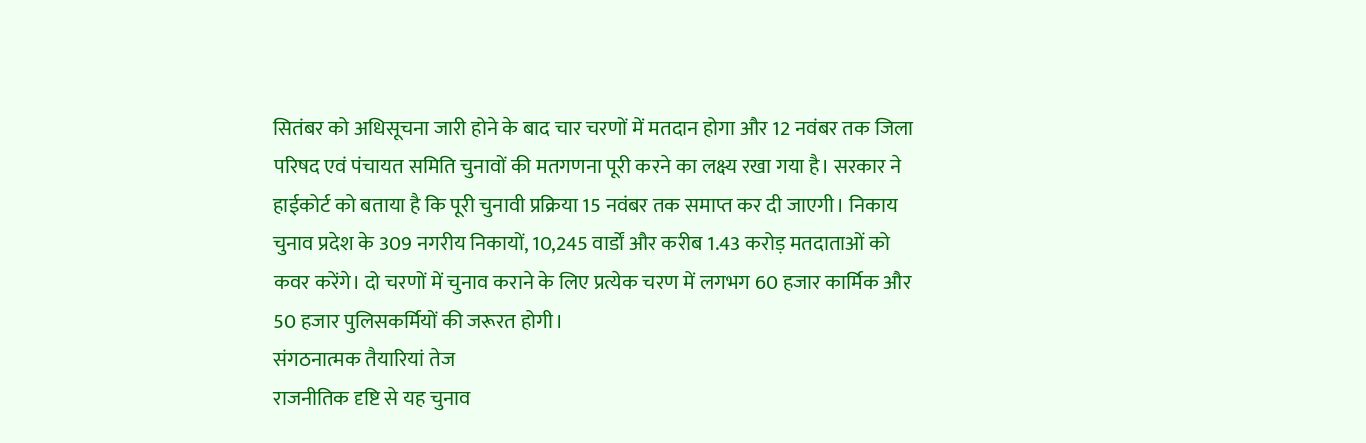सितंबर को अधिसूचना जारी होने के बाद चार चरणों में मतदान होगा और 12 नवंबर तक जिला परिषद एवं पंचायत समिति चुनावों की मतगणना पूरी करने का लक्ष्य रखा गया है। सरकार ने हाईकोर्ट को बताया है कि पूरी चुनावी प्रक्रिया 15 नवंबर तक समाप्त कर दी जाएगी। निकाय चुनाव प्रदेश के 309 नगरीय निकायों, 10,245 वार्डों और करीब 1.43 करोड़ मतदाताओं को कवर करेंगे। दो चरणों में चुनाव कराने के लिए प्रत्येक चरण में लगभग 60 हजार कार्मिक और 50 हजार पुलिसकर्मियों की जरूरत होगी।
संगठनात्मक तैयारियां तेज
राजनीतिक दृष्टि से यह चुनाव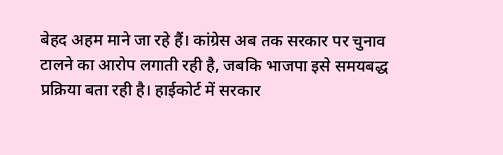बेहद अहम माने जा रहे हैं। कांग्रेस अब तक सरकार पर चुनाव टालने का आरोप लगाती रही है, जबकि भाजपा इसे समयबद्ध प्रक्रिया बता रही है। हाईकोर्ट में सरकार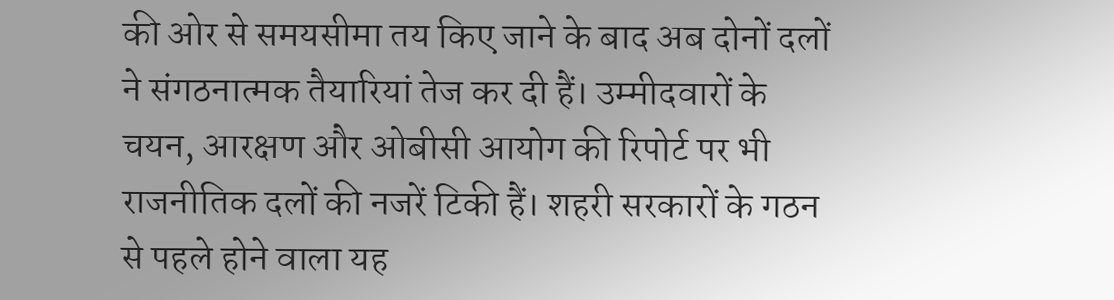की ओर से समयसीमा तय किए जाने के बाद अब दोनों दलों ने संगठनात्मक तैयारियां तेज कर दी हैं। उम्मीदवारों के चयन, आरक्षण और ओबीसी आयोग की रिपोर्ट पर भी राजनीतिक दलों की नजरें टिकी हैं। शहरी सरकारों के गठन से पहले होने वाला यह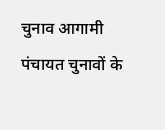चुनाव आगामी पंचायत चुनावों के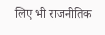लिए भी राजनीतिक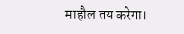माहौल तय करेगा।